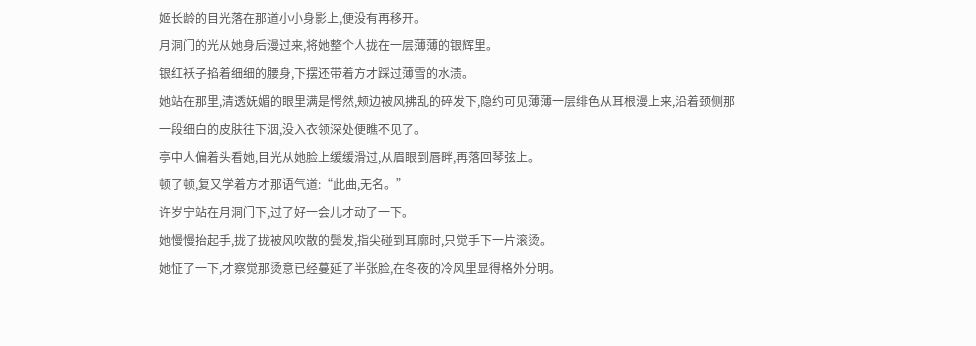姬长龄的目光落在那道小小身影上,便没有再移开。
月洞门的光从她身后漫过来,将她整个人拢在一层薄薄的银辉里。
银红袄子掐着细细的腰身,下摆还带着方才踩过薄雪的水渍。
她站在那里,清透妩媚的眼里满是愕然,颊边被风拂乱的碎发下,隐约可见薄薄一层绯色从耳根漫上来,沿着颈侧那一段细白的皮肤往下洇,没入衣领深处便瞧不见了。
亭中人偏着头看她,目光从她脸上缓缓滑过,从眉眼到唇畔,再落回琴弦上。
顿了顿,复又学着方才那语气道:“此曲,无名。”
许岁宁站在月洞门下,过了好一会儿才动了一下。
她慢慢抬起手,拢了拢被风吹散的鬓发,指尖碰到耳廓时,只觉手下一片滚烫。
她怔了一下,才察觉那烫意已经蔓延了半张脸,在冬夜的冷风里显得格外分明。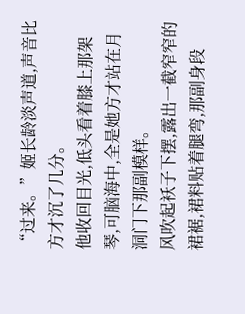“过来。”姬长龄淡声道,声音比方才沉了几分。
他收回目光,低头看着膝上那架琴,可脑海中,全是她方才站在月洞门下那副模样。
风吹起袄子下摆,露出一截窄窄的裙裾,裙料贴着腿弯,那副身段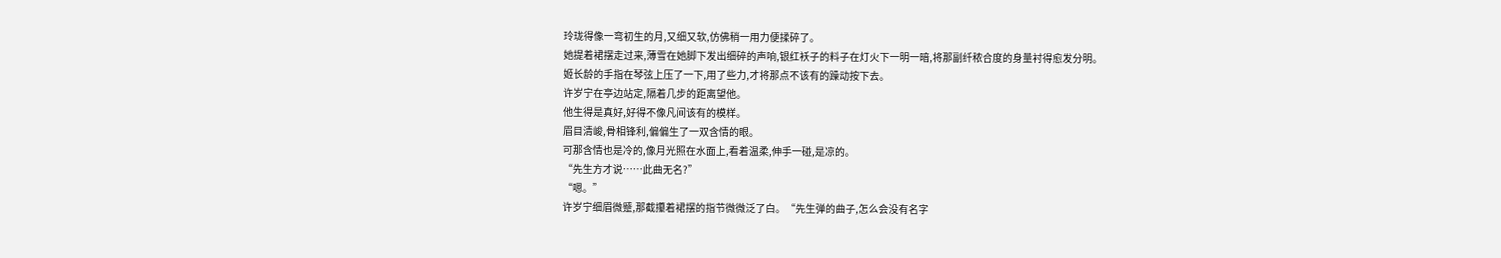玲珑得像一弯初生的月,又细又软,仿佛稍一用力便揉碎了。
她提着裙摆走过来,薄雪在她脚下发出细碎的声响,银红袄子的料子在灯火下一明一暗,将那副纤秾合度的身量衬得愈发分明。
姬长龄的手指在琴弦上压了一下,用了些力,才将那点不该有的躁动按下去。
许岁宁在亭边站定,隔着几步的距离望他。
他生得是真好,好得不像凡间该有的模样。
眉目清峻,骨相锋利,偏偏生了一双含情的眼。
可那含情也是冷的,像月光照在水面上,看着温柔,伸手一碰,是凉的。
“先生方才说……此曲无名?”
“嗯。”
许岁宁细眉微蹙,那截攥着裙摆的指节微微泛了白。“先生弹的曲子,怎么会没有名字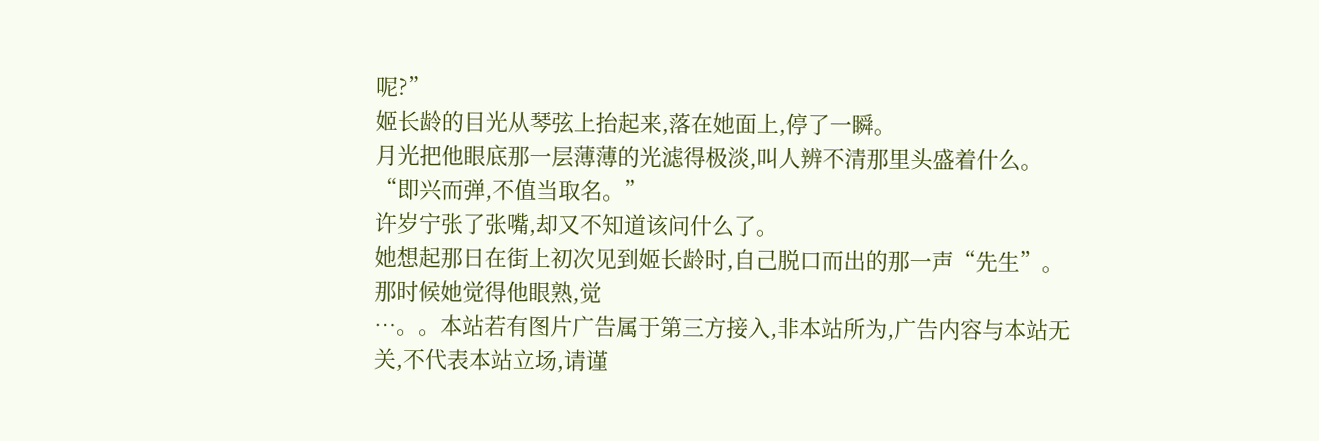呢?”
姬长龄的目光从琴弦上抬起来,落在她面上,停了一瞬。
月光把他眼底那一层薄薄的光滤得极淡,叫人辨不清那里头盛着什么。
“即兴而弹,不值当取名。”
许岁宁张了张嘴,却又不知道该问什么了。
她想起那日在街上初次见到姬长龄时,自己脱口而出的那一声“先生”。
那时候她觉得他眼熟,觉
…。。本站若有图片广告属于第三方接入,非本站所为,广告内容与本站无关,不代表本站立场,请谨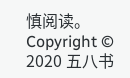慎阅读。
Copyright © 2020 五八书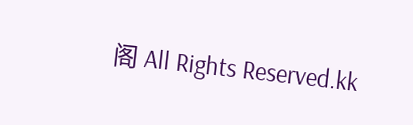阁 All Rights Reserved.kk